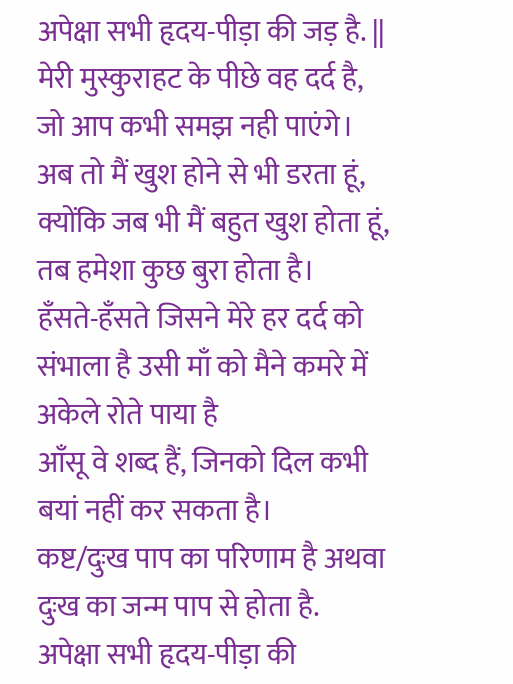अपेक्षा सभी हृदय-पीड़ा की जड़ है. ||
मेरी मुस्कुराहट के पीछे वह दर्द है, जो आप कभी समझ नही पाएंगे।
अब तो मैं खुश होने से भी डरता हूं, क्योंकि जब भी मैं बहुत खुश होता हूं, तब हमेशा कुछ बुरा होता है।
हँसते-हँसते जिसने मेरे हर दर्द को संभाला है उसी माँ को मैने कमरे में अकेले रोते पाया है
आँसू वे शब्द हैं, जिनको दिल कभी बयां नहीं कर सकता है।
कष्ट/दुःख पाप का परिणाम है अथवा दुःख का जन्म पाप से होता है.
अपेक्षा सभी हृदय-पीड़ा की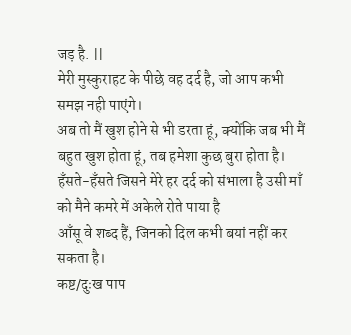जड़ है. ||
मेरी मुस्कुराहट के पीछे वह दर्द है, जो आप कभी समझ नही पाएंगे।
अब तो मैं खुश होने से भी डरता हूं, क्योंकि जब भी मैं बहुत खुश होता हूं, तब हमेशा कुछ बुरा होता है।
हँसते-हँसते जिसने मेरे हर दर्द को संभाला है उसी माँ को मैने कमरे में अकेले रोते पाया है
आँसू वे शब्द हैं, जिनको दिल कभी बयां नहीं कर सकता है।
कष्ट/दुःख पाप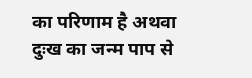का परिणाम है अथवा दुःख का जन्म पाप से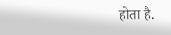होता है.